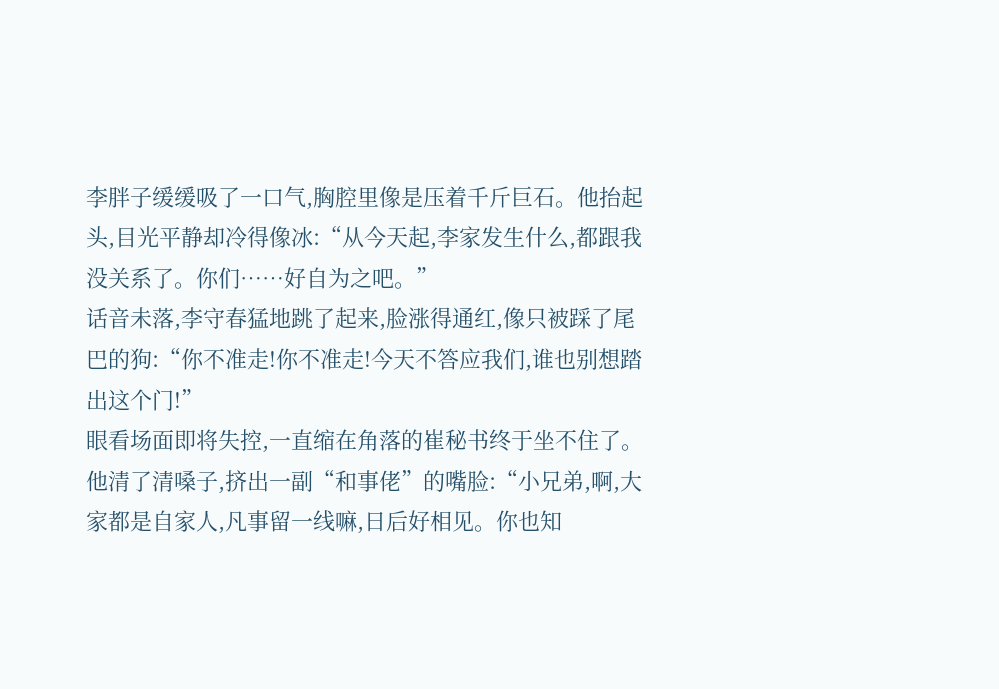李胖子缓缓吸了一口气,胸腔里像是压着千斤巨石。他抬起头,目光平静却冷得像冰:“从今天起,李家发生什么,都跟我没关系了。你们……好自为之吧。”
话音未落,李守春猛地跳了起来,脸涨得通红,像只被踩了尾巴的狗:“你不准走!你不准走!今天不答应我们,谁也别想踏出这个门!”
眼看场面即将失控,一直缩在角落的崔秘书终于坐不住了。他清了清嗓子,挤出一副“和事佬”的嘴脸:“小兄弟,啊,大家都是自家人,凡事留一线嘛,日后好相见。你也知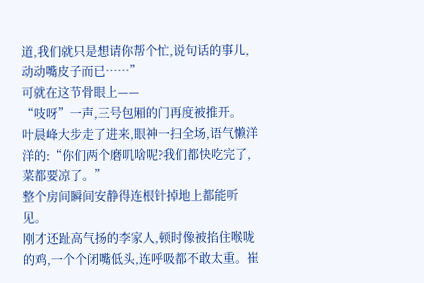道,我们就只是想请你帮个忙,说句话的事儿,动动嘴皮子而已……”
可就在这节骨眼上——
“吱呀”一声,三号包厢的门再度被推开。
叶晨峰大步走了进来,眼神一扫全场,语气懒洋洋的:“你们两个磨叽啥呢?我们都快吃完了,菜都要凉了。”
整个房间瞬间安静得连根针掉地上都能听见。
刚才还趾高气扬的李家人,顿时像被掐住喉咙的鸡,一个个闭嘴低头,连呼吸都不敢太重。崔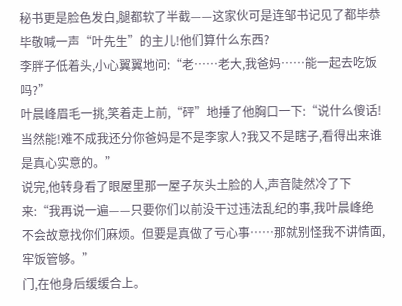秘书更是脸色发白,腿都软了半截——这家伙可是连邹书记见了都毕恭毕敬喊一声“叶先生”的主儿!他们算什么东西?
李胖子低着头,小心翼翼地问:“老……老大,我爸妈……能一起去吃饭吗?”
叶晨峰眉毛一挑,笑着走上前,“砰”地捶了他胸口一下:“说什么傻话!当然能!难不成我还分你爸妈是不是李家人?我又不是瞎子,看得出来谁是真心实意的。”
说完,他转身看了眼屋里那一屋子灰头土脸的人,声音陡然冷了下来:“我再说一遍——只要你们以前没干过违法乱纪的事,我叶晨峰绝不会故意找你们麻烦。但要是真做了亏心事……那就别怪我不讲情面,牢饭管够。”
门,在他身后缓缓合上。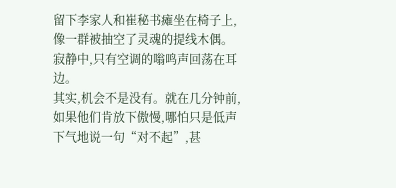留下李家人和崔秘书瘫坐在椅子上,像一群被抽空了灵魂的提线木偶。寂静中,只有空调的嗡鸣声回荡在耳边。
其实,机会不是没有。就在几分钟前,如果他们肯放下傲慢,哪怕只是低声下气地说一句“对不起”,甚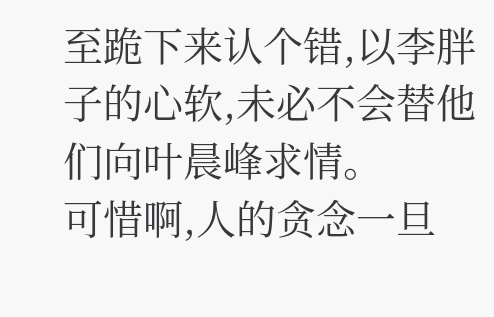至跪下来认个错,以李胖子的心软,未必不会替他们向叶晨峰求情。
可惜啊,人的贪念一旦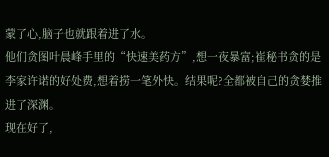蒙了心,脑子也就跟着进了水。
他们贪图叶晨峰手里的“快速美药方”,想一夜暴富;崔秘书贪的是李家许诺的好处费,想着捞一笔外快。结果呢?全都被自己的贪婪推进了深渊。
现在好了,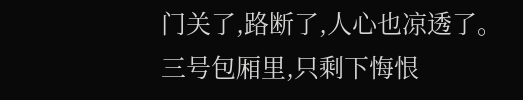门关了,路断了,人心也凉透了。
三号包厢里,只剩下悔恨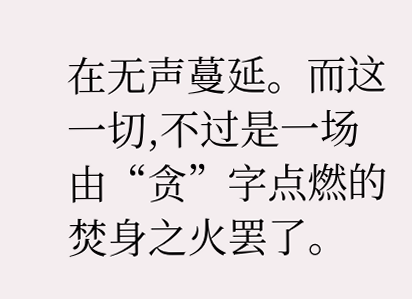在无声蔓延。而这一切,不过是一场由“贪”字点燃的焚身之火罢了。